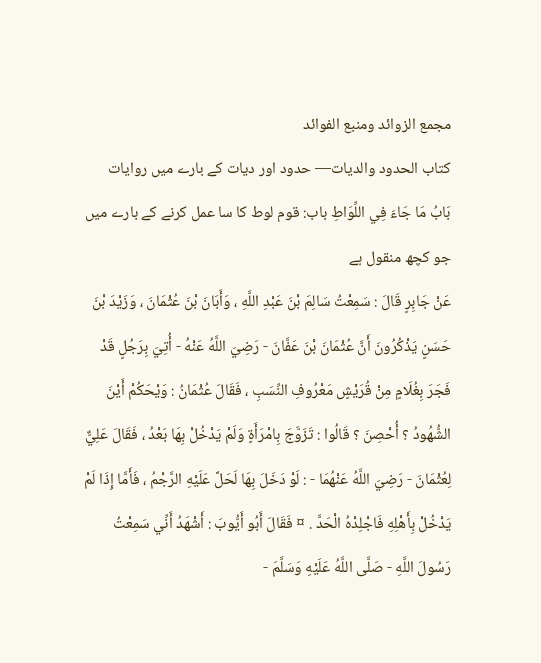مجمع الزوائد ومنبع الفوائد
كتاب الحدود والديات— حدود اور دیات کے بارے میں روایات
بَابُ مَا جَاءَ فِي اللِّوَاطِ باب: قوم لوط کا سا عمل کرنے کے بارے میں جو کچھ منقول ہے
عَنْ جَابِرٍ قَالَ : سَمِعْتُ سَالِمَ بْنَ عَبْدِ اللَّهِ ، وَأَبَانَ بْنَ عُثْمَانَ ، وَزَيْدَ بْنَ حَسَنٍ يَذْكُرُونَ أَنَّ عُثْمَانَ بْنَ عَفَّانَ - رَضِيَ اللَّهُ عَنْهُ - أُتِيَ بِرَجُلٍ قَدْ فَجَرَ بِغُلَامٍ مِنْ قُرَيْشٍ مَعْرُوفِ النِّسَبِ ، فَقَالَ عُثْمَانُ : وَيْحَكُمْ أَيْنَ الشُّهُودُ ؟ أُحْصِنَ ؟ قَالُوا : تَزَوَّجَ بِامْرَأَةٍ وَلَمْ يَدْخُلْ بِهَا بَعْدُ ، فَقَالَ عَلِيٌّ لِعُثْمَانَ - رَضِيَ اللَّهُ عَنْهُمَا - : لَوْ دَخَلَ بِهَا لَحَلَّ عَلَيْهِ الرَّجْمُ ، فَأَمَّا إِذَا لَمْ يَدْخُلْ بِأَهْلِهِ فَاجْلِدْهُ الْحَدَّ . ¤ فَقَالَ أَبُو أَيُّوبَ : أَشْهَدُ أَنِّي سَمِعْتُ رَسُولَ اللَّهِ - صَلَّى اللَّهُ عَلَيْهِ وَسَلَّمَ -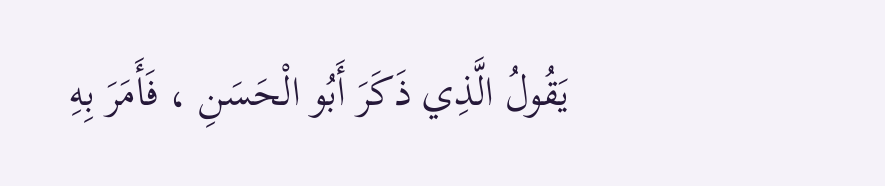يَقُولُ الَّذِي ذَكَرَ أَبُو الْحَسَنِ ، فَأَمَرَ بِهِ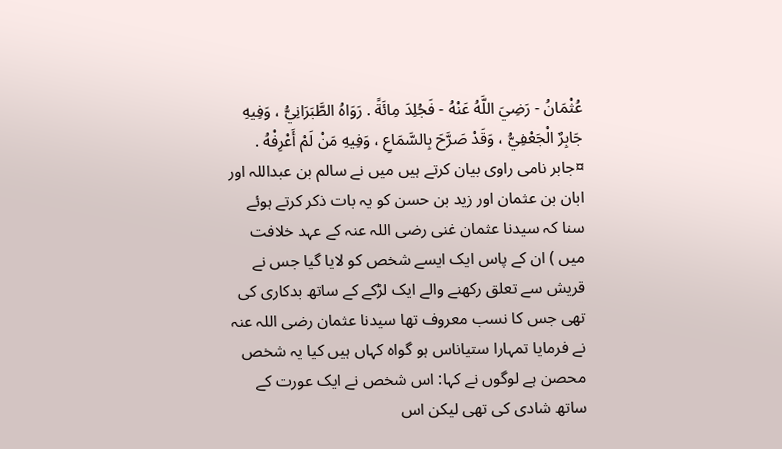عُثْمَانُ - رَضِيَ اللَّهُ عَنْهُ - فَجُلِدَ مِائَةً . رَوَاهُ الطَّبَرَانِيُّ ، وَفِيهِ جَابِرٌ الْجَعْفِيُّ ، وَقَدْ صَرَّحَ بِالسَّمَاعِ ، وَفِيهِ مَنْ لَمْ أَعْرِفْهُ . ¤جابر نامی راوی بیان کرتے ہیں میں نے سالم بن عبداللہ اور ابان بن عثمان اور زید بن حسن کو یہ بات ذکر کرتے ہوئے سنا کہ سیدنا عثمان غنی رضی اللہ عنہ کے عہد خلافت میں ) ان کے پاس ایک ایسے شخص کو لایا گیا جس نے قریش سے تعلق رکھنے والے ایک لڑکے کے ساتھ بدکاری کی تھی جس کا نسب معروف تھا سیدنا عثمان رضی اللہ عنہ نے فرمایا تمہارا ستیاناس ہو گواہ کہاں ہیں کیا یہ شخص محصن ہے لوگوں نے کہا: اس شخص نے ایک عورت کے ساتھ شادی کی تھی لیکن اس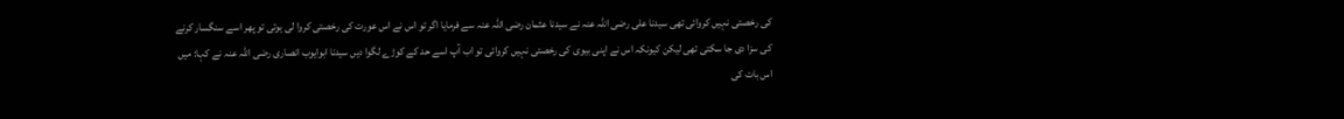کی رخصتی نہیں کروائی تھی سیدنا علی رضی اللہ عنہ نے سیدنا عثمان رضی اللہ عنہ سے فرمایا اگر تو اس نے اس عورت کی رخصتی کروا لی ہوتی تو پھر اسے سنگسار کرنے کی سزا دی جا سکتی تھی لیکن کیونکہ اس نے اپنی بیوی کی رخصتی نہیں کروائی تو اب آپ اسے حد کے کوڑے لگوا دیں سیدنا ابوایوب انصاری رضی اللہ عنہ نے کہا: میں اس بات کی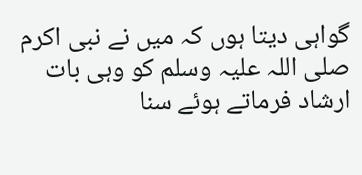گواہی دیتا ہوں کہ میں نے نبی اکرم صلی اللہ علیہ وسلم کو وہی بات ارشاد فرماتے ہوئے سنا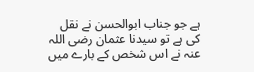ہے جو جناب ابوالحسن نے نقل کی ہے تو سیدنا عثمان رضی اللہ عنہ نے اس شخص کے بارے میں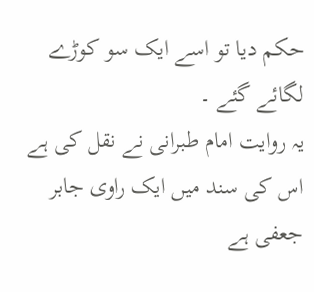حکم دیا تو اسے ایک سو کوڑے لگائے گئے ۔
یہ روایت امام طبرانی نے نقل کی ہے اس کی سند میں ایک راوی جابر جعفی ہے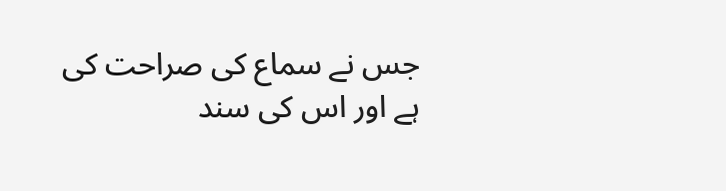جس نے سماع کی صراحت کی ہے اور اس کی سند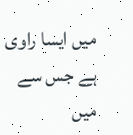میں ایسا راوی ہے جس سے میں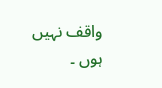واقف نہیں ہوں ۔